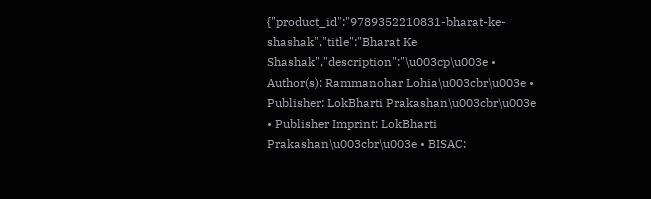{"product_id":"9789352210831-bharat-ke-shashak","title":"Bharat Ke Shashak","description":"\u003cp\u003e • Author(s): Rammanohar Lohia\u003cbr\u003e • Publisher: LokBharti Prakashan\u003cbr\u003e • Publisher Imprint: LokBharti Prakashan\u003cbr\u003e • BISAC: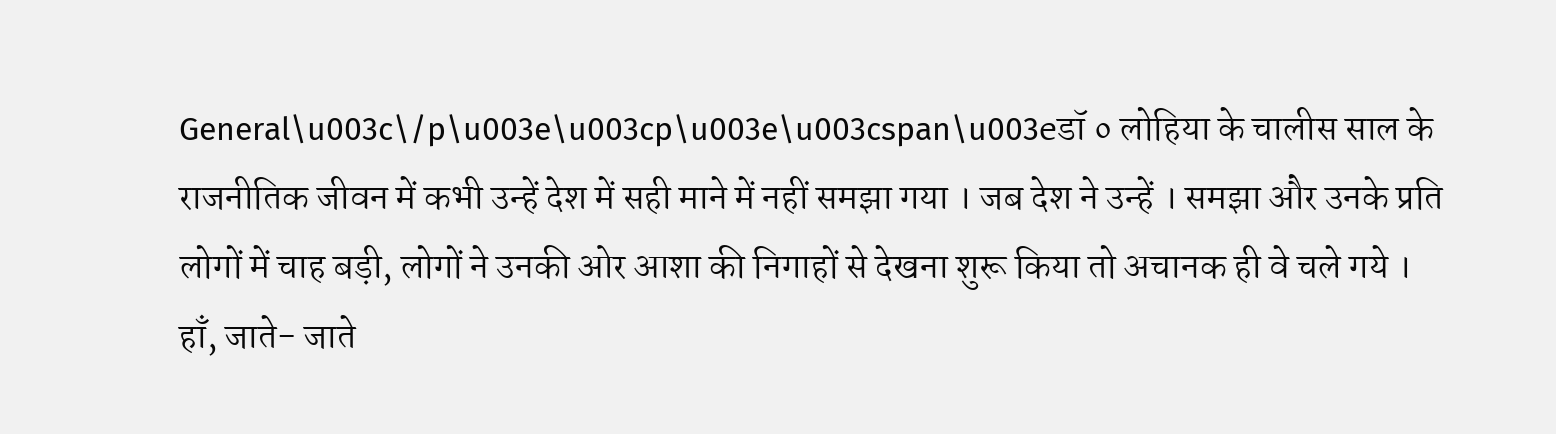General\u003c\/p\u003e\u003cp\u003e\u003cspan\u003eडॉ ० लोहिया के चालीस साल के राजनीतिक जीवन में कभी उन्हें देश में सही माने में नहीं समझा गया । जब देश ने उन्हें । समझा और उनके प्रति लोगों में चाह बड़ी, लोगों ने उनकी ओर आशा की निगाहों से देखना शुरू किया तो अचानक ही वे चले गये । हाँ, जाते- जाते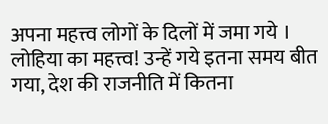अपना महत्त्व लोगों के दिलों में जमा गये । लोहिया का महत्त्व! उन्हें गये इतना समय बीत गया, देश की राजनीति में कितना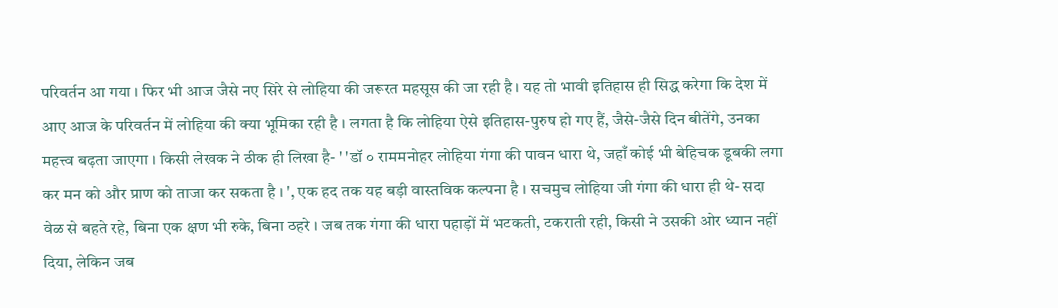परिवर्तन आ गया । फिर भी आज जैसे नए सिरे से लोहिया की जरूरत महसूस की जा रही है । यह तो भावी इतिहास ही सिद्ध करेगा कि देश में आए आज के परिवर्तन में लोहिया की क्या भूमिका रही है । लगता है कि लोहिया ऐसे इतिहास-पुरुष हो गए हैं, जैसे-जैसे दिन बीतेंगे, उनका महत्त्व बढ़ता जाएगा । किसी लेखक ने ठीक ही लिखा है- ' 'डॉ ० राममनोहर लोहिया गंगा की पावन धारा थे, जहाँ कोई भी बेहिचक डूबकी लगा कर मन को और प्राण को ताजा कर सकता है । ', एक हद तक यह बड़ी वास्तविक कल्पना है । सचमुच लोहिया जी गंगा की धारा ही थे- सदा वेळ से बहते रहे, बिना एक क्षण भी रुके, बिना ठहरे । जब तक गंगा की धारा पहाड़ों में भटकती, टकराती रही, किसी ने उसकी ओर ध्यान नहीं दिया, लेकिन जब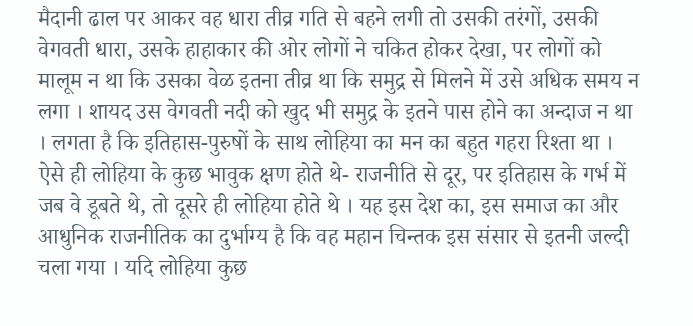मैदानी ढाल पर आकर वह धारा तीव्र गति से बहने लगी तो उसकी तरंगों, उसकी वेगवती धारा, उसके हाहाकार की ओर लोगों ने चकित होकर देखा, पर लोगों को मालूम न था कि उसका वेळ इतना तीव्र था कि समुद्र से मिलने में उसे अधिक समय न लगा । शायद उस वेगवती नदी को खुद भी समुद्र के इतने पास होने का अन्दाज न था । लगता है कि इतिहास-पुरुषों के साथ लोहिया का मन का बहुत गहरा रिश्ता था । ऐसे ही लोहिया के कुछ भावुक क्षण होते थे- राजनीति से दूर, पर इतिहास के गर्भ में जब वे डूबते थे, तो दूसरे ही लोहिया होते थे । यह इस देश का, इस समाज का और आधुनिक राजनीतिक का दुर्भाग्य है कि वह महान चिन्तक इस संसार से इतनी जल्दी चला गया । यदि लोहिया कुछ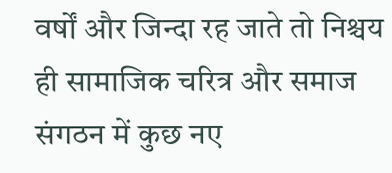वर्षों और जिन्दा रह जाते तो निश्चय ही सामाजिक चरित्र और समाज संगठन में कुछ नए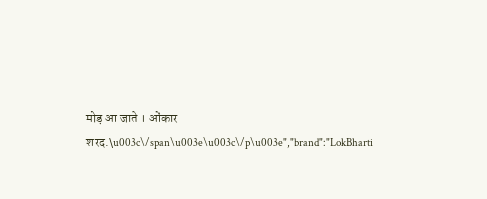मोड़ आ जाते । ओंकार शरद.\u003c\/span\u003e\u003c\/p\u003e","brand":"LokBharti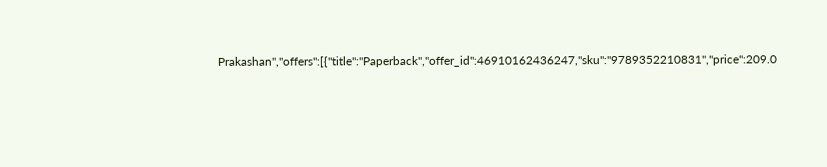Prakashan","offers":[{"title":"Paperback","offer_id":46910162436247,"sku":"9789352210831","price":209.0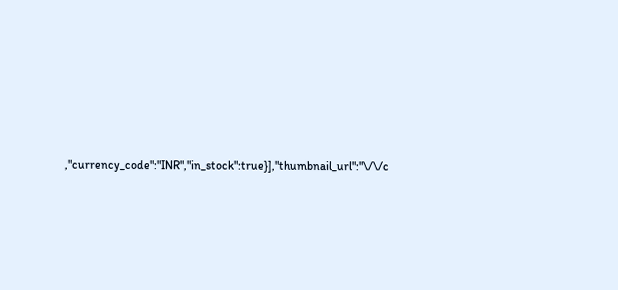,"currency_code":"INR","in_stock":true}],"thumbnail_url":"\/\/c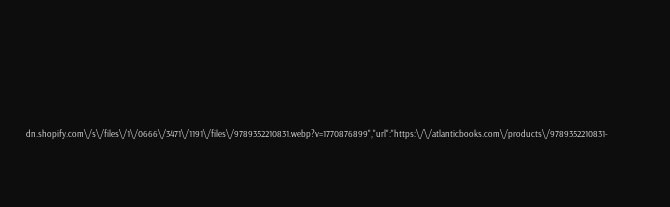dn.shopify.com\/s\/files\/1\/0666\/3471\/1191\/files\/9789352210831.webp?v=1770876899","url":"https:\/\/atlanticbooks.com\/products\/9789352210831-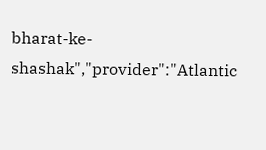bharat-ke-shashak","provider":"Atlantic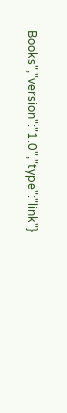Books","version":"1.0","type":"link"}